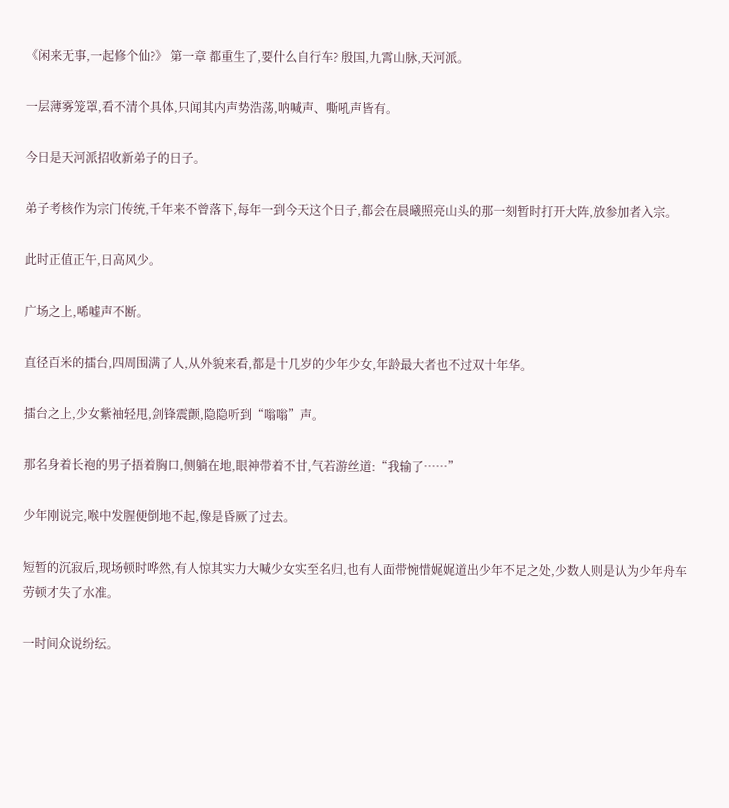《闲来无事,一起修个仙?》 第一章 都重生了,要什么自行车? 殷国,九霄山脉,天河派。

一层薄雾笼罩,看不清个具体,只闻其内声势浩荡,呐喊声、嘶吼声皆有。

今日是天河派招收新弟子的日子。

弟子考核作为宗门传统,千年来不曾落下,每年一到今天这个日子,都会在晨曦照亮山头的那一刻暂时打开大阵,放参加者入宗。

此时正值正午,日高风少。

广场之上,唏嘘声不断。

直径百米的擂台,四周围满了人,从外貌来看,都是十几岁的少年少女,年龄最大者也不过双十年华。

擂台之上,少女紫袖轻甩,剑锋震颤,隐隐听到“嗡嗡”声。

那名身着长袍的男子捂着胸口,侧躺在地,眼神带着不甘,气若游丝道:“我输了……”

少年刚说完,喉中发腥便倒地不起,像是昏厥了过去。

短暂的沉寂后,现场顿时哗然,有人惊其实力大喊少女实至名归,也有人面带惋惜娓娓道出少年不足之处,少数人则是认为少年舟车劳顿才失了水准。

一时间众说纷纭。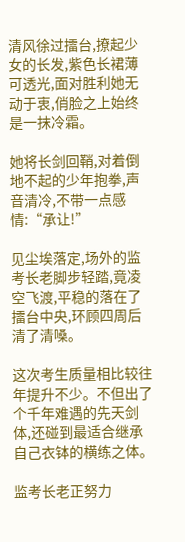清风徐过擂台,撩起少女的长发,紫色长裙薄可透光,面对胜利她无动于衷,俏脸之上始终是一抹冷霜。

她将长剑回鞘,对着倒地不起的少年抱拳,声音清冷,不带一点感情:“承让!”

见尘埃落定,场外的监考长老脚步轻踏,竟凌空飞渡,平稳的落在了擂台中央,环顾四周后清了清嗓。

这次考生质量相比较往年提升不少。不但出了个千年难遇的先天剑体,还碰到最适合继承自己衣钵的横练之体。

监考长老正努力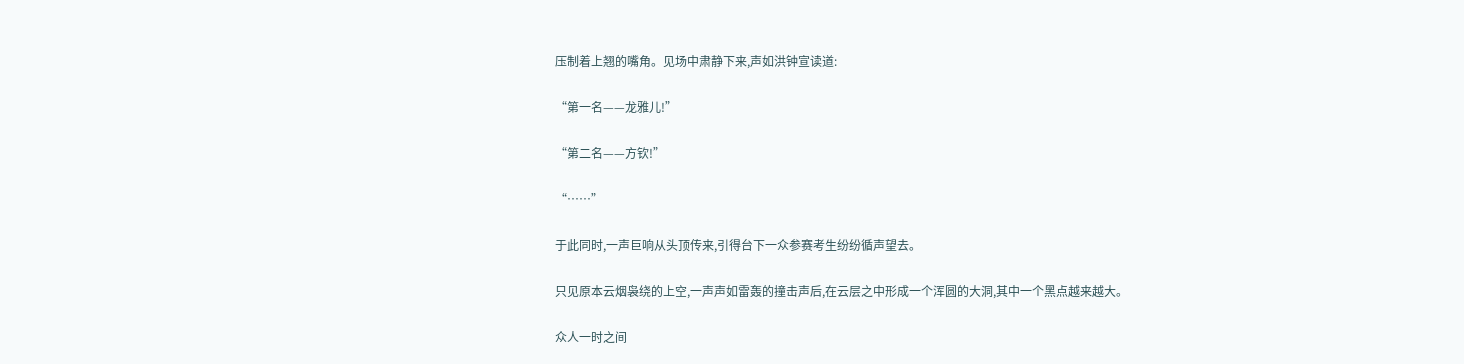压制着上翘的嘴角。见场中肃静下来,声如洪钟宣读道:

“第一名——龙雅儿!”

“第二名——方钦!”

“……”

于此同时,一声巨响从头顶传来,引得台下一众参赛考生纷纷循声望去。

只见原本云烟袅绕的上空,一声声如雷轰的撞击声后,在云层之中形成一个浑圆的大洞,其中一个黑点越来越大。

众人一时之间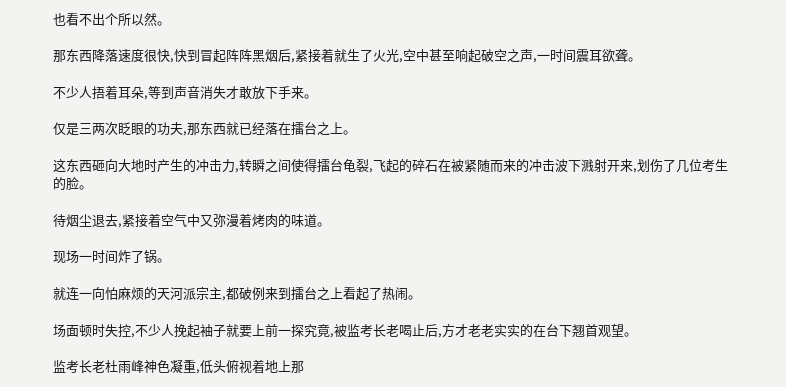也看不出个所以然。

那东西降落速度很快,快到冒起阵阵黑烟后,紧接着就生了火光,空中甚至响起破空之声,一时间震耳欲聋。

不少人捂着耳朵,等到声音消失才敢放下手来。

仅是三两次眨眼的功夫,那东西就已经落在擂台之上。

这东西砸向大地时产生的冲击力,转瞬之间使得擂台龟裂,飞起的碎石在被紧随而来的冲击波下溅射开来,划伤了几位考生的脸。

待烟尘退去,紧接着空气中又弥漫着烤肉的味道。

现场一时间炸了锅。

就连一向怕麻烦的天河派宗主,都破例来到擂台之上看起了热闹。

场面顿时失控,不少人挽起袖子就要上前一探究竟,被监考长老喝止后,方才老老实实的在台下翘首观望。

监考长老杜雨峰神色凝重,低头俯视着地上那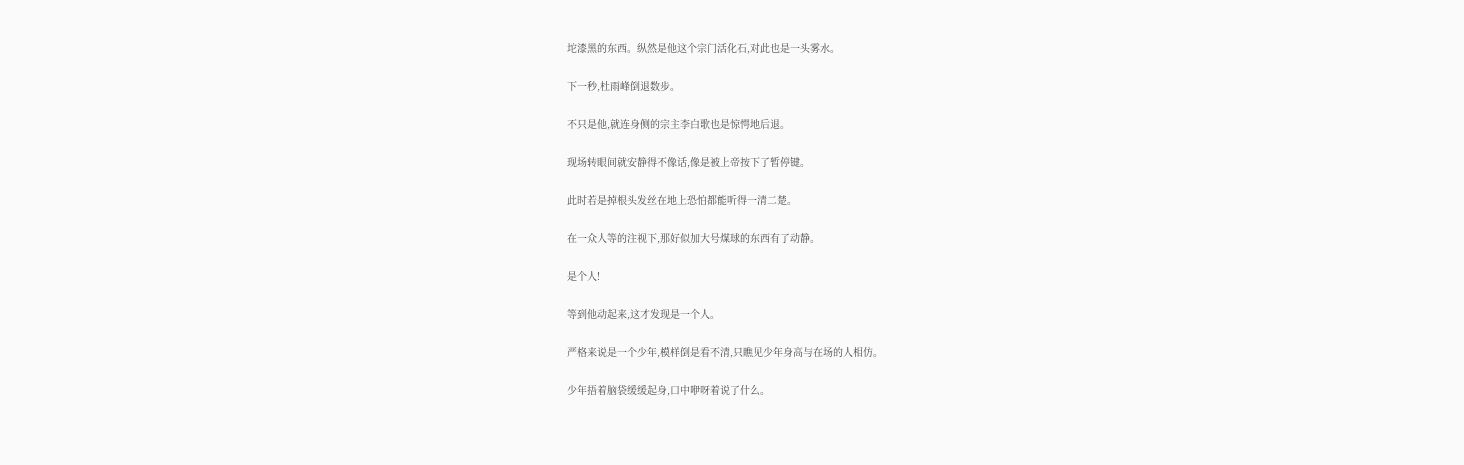坨漆黑的东西。纵然是他这个宗门活化石,对此也是一头雾水。

下一秒,杜雨峰倒退数步。

不只是他,就连身侧的宗主李白歌也是惊愕地后退。

现场转眼间就安静得不像话,像是被上帝按下了暂停键。

此时若是掉根头发丝在地上恐怕都能听得一清二楚。

在一众人等的注视下,那好似加大号煤球的东西有了动静。

是个人!

等到他动起来,这才发现是一个人。

严格来说是一个少年,模样倒是看不清,只瞧见少年身高与在场的人相仿。

少年捂着脑袋缓缓起身,口中咿呀着说了什么。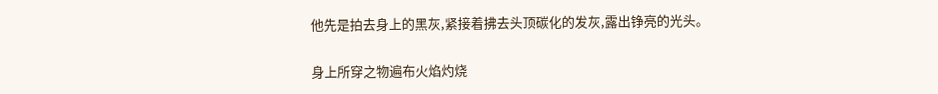他先是拍去身上的黑灰,紧接着拂去头顶碳化的发灰,露出铮亮的光头。

身上所穿之物遍布火焰灼烧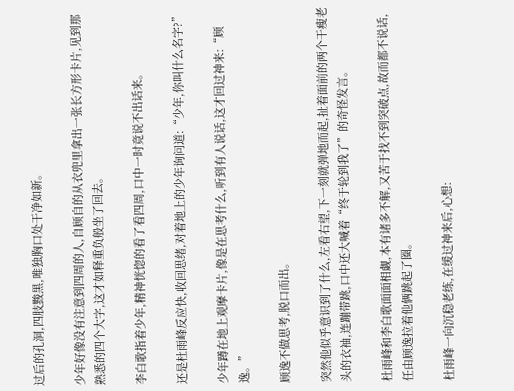过后的孔洞,四肢黢黑,唯独胸口处干净如新。

少年好像没有注意到四周的人,自顾自的从衣兜里拿出一张长方形卡片,见到那熟悉的四个大字,这才如释重负般坐了回去。

李白歌指着少年,精神恍惚的看了看四周,口中一时竟说不出话来。

还是杜雨峰反应快,收回思绪,对着地上的少年询问道:“少年,你叫什么名字?”

少年蹲在地上观摩卡片,像是在思考什么,听到有人说话,这才回过神来:“顾逸。”

顾逸不做思考,脱口而出。

突然他似乎意识到了什么,左看右望,下一刻就弹地而起,扯着面前的两个干瘦老头的衣袖,连蹦带跳,口中还大喊着“终于轮到我了”的奇怪发言。

杜雨峰和李白歌面面相觑,本有诸多不解,又苦于找不到突破点,故而都不说话,任由顾逸拉着他俩跳起了圈。

杜雨峰一向沉稳老练,在缓过神来后,心想: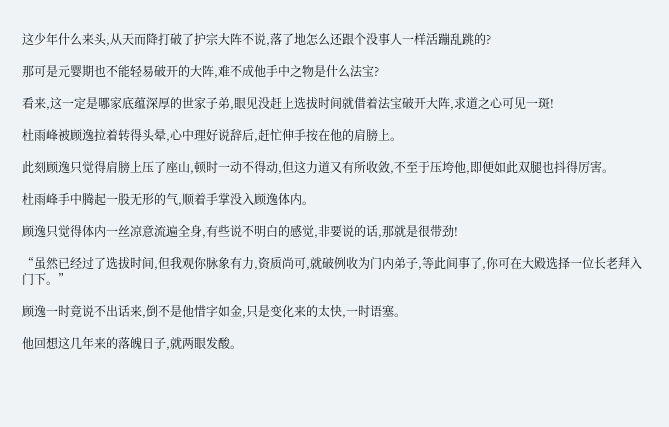这少年什么来头,从天而降打破了护宗大阵不说,落了地怎么还跟个没事人一样活蹦乱跳的?

那可是元婴期也不能轻易破开的大阵,难不成他手中之物是什么法宝?

看来,这一定是哪家底蕴深厚的世家子弟,眼见没赶上选拔时间就借着法宝破开大阵,求道之心可见一斑!

杜雨峰被顾逸拉着转得头晕,心中理好说辞后,赶忙伸手按在他的肩膀上。

此刻顾逸只觉得肩膀上压了座山,顿时一动不得动,但这力道又有所收敛,不至于压垮他,即便如此双腿也抖得厉害。

杜雨峰手中腾起一股无形的气,顺着手掌没入顾逸体内。

顾逸只觉得体内一丝凉意流遍全身,有些说不明白的感觉,非要说的话,那就是很带劲!

“虽然已经过了选拔时间,但我观你脉象有力,资质尚可,就破例收为门内弟子,等此间事了,你可在大殿选择一位长老拜入门下。”

顾逸一时竟说不出话来,倒不是他惜字如金,只是变化来的太快,一时语塞。

他回想这几年来的落魄日子,就两眼发酸。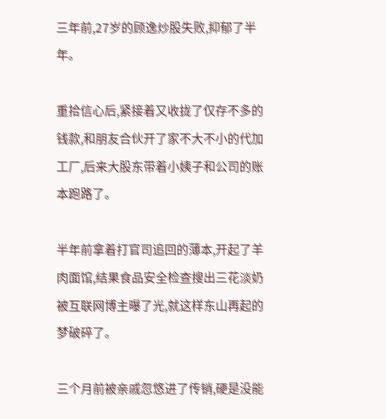三年前,27岁的顾逸炒股失败,抑郁了半年。

重拾信心后,紧接着又收拢了仅存不多的钱款,和朋友合伙开了家不大不小的代加工厂,后来大股东带着小姨子和公司的账本跑路了。

半年前拿着打官司追回的薄本,开起了羊肉面馆,结果食品安全检查搜出三花淡奶被互联网博主曝了光,就这样东山再起的梦破碎了。

三个月前被亲戚忽悠进了传销,硬是没能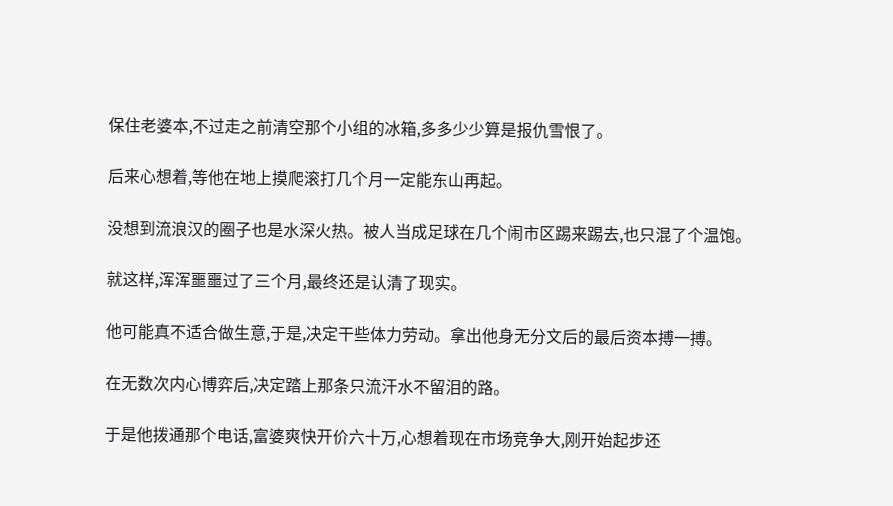保住老婆本,不过走之前清空那个小组的冰箱,多多少少算是报仇雪恨了。

后来心想着,等他在地上摸爬滚打几个月一定能东山再起。

没想到流浪汉的圈子也是水深火热。被人当成足球在几个闹市区踢来踢去,也只混了个温饱。

就这样,浑浑噩噩过了三个月,最终还是认清了现实。

他可能真不适合做生意,于是,决定干些体力劳动。拿出他身无分文后的最后资本搏一搏。

在无数次内心博弈后,决定踏上那条只流汗水不留泪的路。

于是他拨通那个电话,富婆爽快开价六十万,心想着现在市场竞争大,刚开始起步还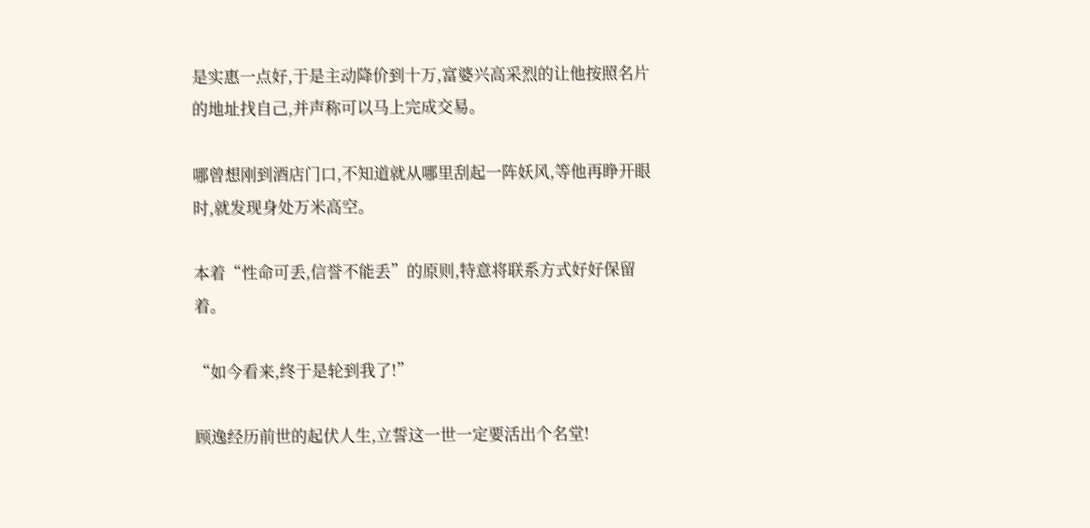是实惠一点好,于是主动降价到十万,富婆兴高采烈的让他按照名片的地址找自己,并声称可以马上完成交易。

哪曾想刚到酒店门口,不知道就从哪里刮起一阵妖风,等他再睁开眼时,就发现身处万米高空。

本着“性命可丢,信誉不能丢”的原则,特意将联系方式好好保留着。

“如今看来,终于是轮到我了!”

顾逸经历前世的起伏人生,立誓这一世一定要活出个名堂!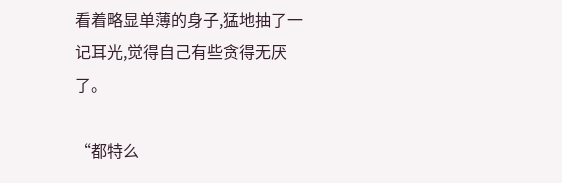看着略显单薄的身子,猛地抽了一记耳光,觉得自己有些贪得无厌了。

“都特么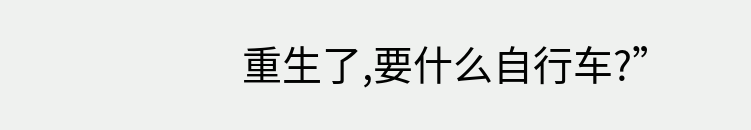重生了,要什么自行车?”